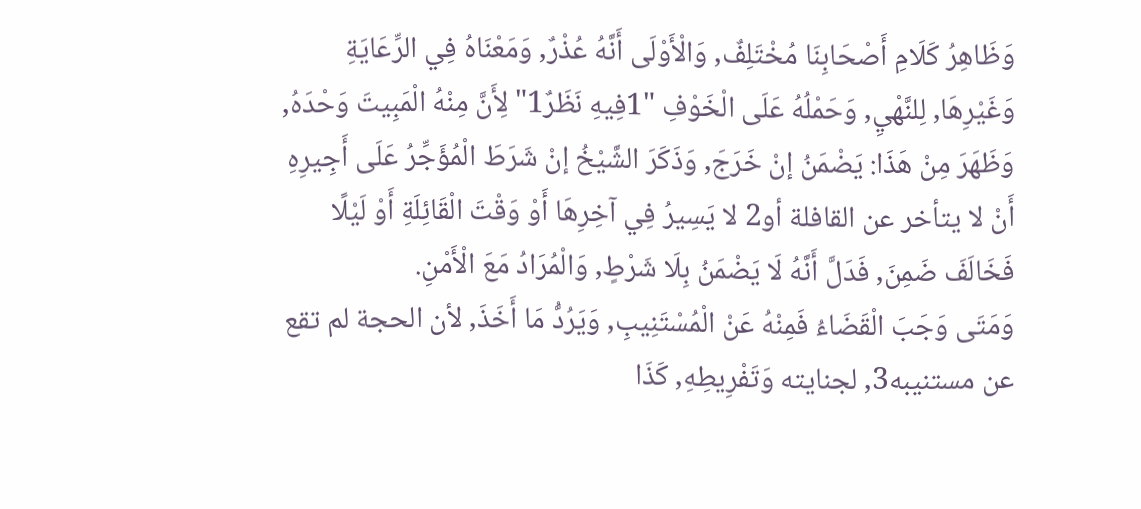وَظَاهِرُ كَلَامِ أَصْحَابِنَا مُخْتَلِفٌ, وَالْأَوْلَى أَنَّهُ عُذْرٌ, وَمَعْنَاهُ فِي الرِّعَايَةِ وَغَيْرِهَا, لِلنَّهْيِ, وَحَمْلُهُ عَلَى الْخَوْفِ "1فِيهِ نَظَرٌ1" لِأَنَّ مِنْهُ الْمَبِيتَ وَحْدَهُ, وَظَهَرَ مِنْ هَذَا: يَضْمَنُ إنْ خَرَجَ, وَذَكَرَ الشَّيْخُ إنْ شَرَطَ الْمُؤَجِّرُ عَلَى أَجِيرِهِ أَنْ لا يتأخر عن القافلة أو2 لا يَسِيرُ فِي آخِرِهَا أَوْ وَقْتَ الْقَائِلَةِ أَوْ لَيْلًا فَخَالَفَ ضَمِنَ, فَدَلَّ أَنَّهُ لَا يَضْمَنُ بِلَا شَرْطٍ, وَالْمُرَادُ مَعَ الْأَمْنِ.
وَمَتَى وَجَبَ الْقَضَاءُ فَمِنْهُ عَنْ الْمُسْتَنِيبِ, وَيَرُدُّ مَا أَخَذَ, لأن الحجة لم تقع عن مستنيبه3, لجنايته وَتَفْرِيطِهِ, كَذَا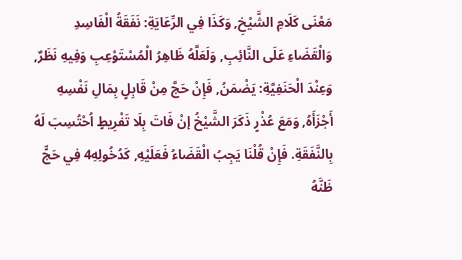مَعْنَى كَلَامِ الشَّيْخِ, وَكَذَا فِي الرِّعَايَةِ: نَفَقَةُ الْفَاسِدِ وَالْقَضَاءِ عَلَى النَّائِبِ, وَلَعَلَّهُ ظَاهِرُ الْمُسْتَوْعِبِ وَفِيهِ نَظَرٌ, وَعِنْدَ الْحَنَفِيَّةِ: يَضْمَنُ, فَإِنْ حَجَّ مِنْ قَابِلٍ بِمَالِ نَفْسِهِ أَجْزَأَهُ, وَمَعَ عُذْرٍ ذَكَرَ الشَّيْخُ إنْ فَاتَ بِلَا تَفْرِيطٍ اُحْتُسِبَ لَهُ بِالنَّفَقَةِ. فَإِنْ قُلْنَا يَجِبُ الْقَضَاءُ فَعَلَيْهِ, كَدُخُولِهِ4 فِي حَجٍّ ظَنَّهُ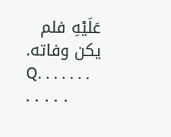عَلَيْهِ فلم يكن وفاته.
Q. . . . . . . . . . . .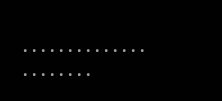. . . . . . . . . . . . . . . . . . . . . .